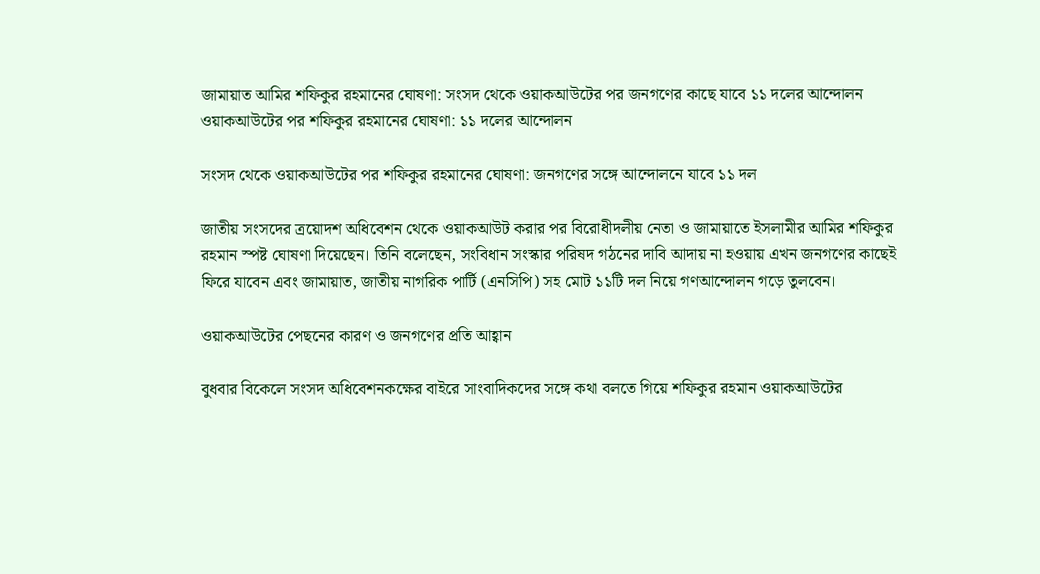জামায়াত আমির শফিকুর রহমানের ঘোষণা: সংসদ থেকে ওয়াকআউটের পর জনগণের কাছে যাবে ১১ দলের আন্দোলন
ওয়াকআউটের পর শফিকুর রহমানের ঘোষণা: ১১ দলের আন্দোলন

সংসদ থেকে ওয়াকআউটের পর শফিকুর রহমানের ঘোষণা: জনগণের সঙ্গে আন্দোলনে যাবে ১১ দল

জাতীয় সংসদের ত্রয়োদশ অধিবেশন থেকে ওয়াকআউট করার পর বিরোধীদলীয় নেতা ও জামায়াতে ইসলামীর আমির শফিকুর রহমান স্পষ্ট ঘোষণা দিয়েছেন। তিনি বলেছেন, সংবিধান সংস্কার পরিষদ গঠনের দাবি আদায় না হওয়ায় এখন জনগণের কাছেই ফিরে যাবেন এবং জামায়াত, জাতীয় নাগরিক পার্টি (এনসিপি) সহ মোট ১১টি দল নিয়ে গণআন্দোলন গড়ে তুলবেন।

ওয়াকআউটের পেছনের কারণ ও জনগণের প্রতি আহ্বান

বুধবার বিকেলে সংসদ অধিবেশনকক্ষের বাইরে সাংবাদিকদের সঙ্গে কথা বলতে গিয়ে শফিকুর রহমান ওয়াকআউটের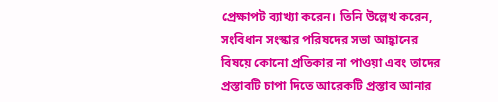প্রেক্ষাপট ব্যাখ্যা করেন। তিনি উল্লেখ করেন, সংবিধান সংস্কার পরিষদের সভা আহ্বানের বিষয়ে কোনো প্রতিকার না পাওয়া এবং তাদের প্রস্তাবটি চাপা দিতে আরেকটি প্রস্তাব আনার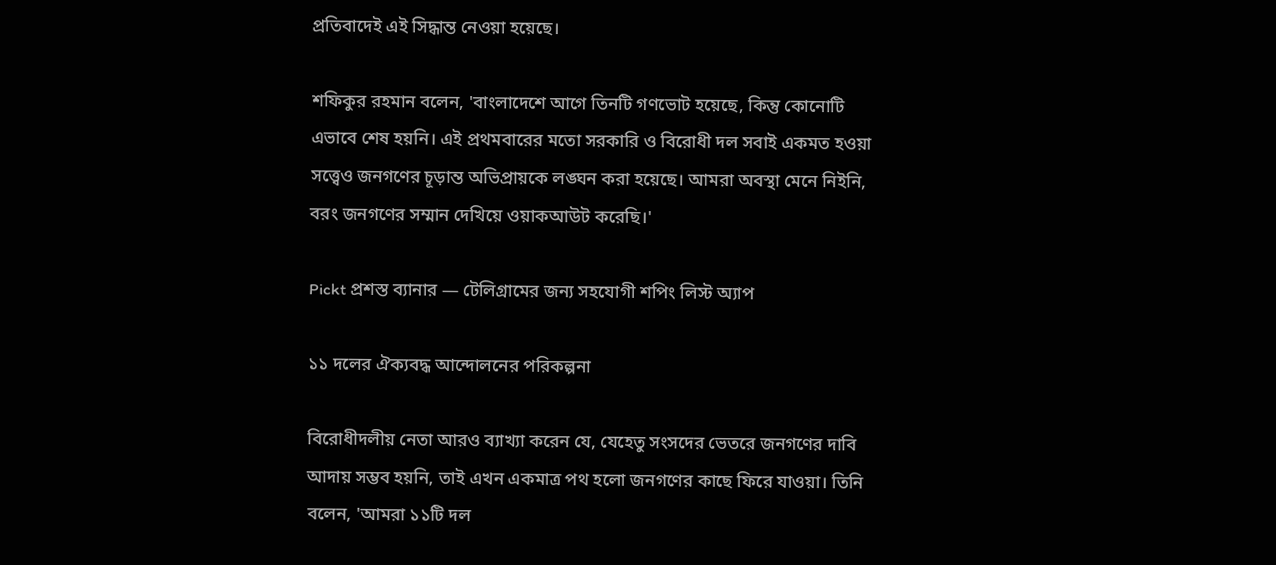প্রতিবাদেই এই সিদ্ধান্ত নেওয়া হয়েছে।

শফিকুর রহমান বলেন, 'বাংলাদেশে আগে তিনটি গণভোট হয়েছে, কিন্তু কোনোটি এভাবে শেষ হয়নি। এই প্রথমবারের মতো সরকারি ও বিরোধী দল সবাই একমত হওয়া সত্ত্বেও জনগণের চূড়ান্ত অভিপ্রায়কে লঙ্ঘন করা হয়েছে। আমরা অবস্থা মেনে নিইনি, বরং জনগণের সম্মান দেখিয়ে ওয়াকআউট করেছি।'

Pickt প্রশস্ত ব্যানার — টেলিগ্রামের জন্য সহযোগী শপিং লিস্ট অ্যাপ

১১ দলের ঐক্যবদ্ধ আন্দোলনের পরিকল্পনা

বিরোধীদলীয় নেতা আরও ব্যাখ্যা করেন যে, যেহেতু সংসদের ভেতরে জনগণের দাবি আদায় সম্ভব হয়নি, তাই এখন একমাত্র পথ হলো জনগণের কাছে ফিরে যাওয়া। তিনি বলেন, 'আমরা ১১টি দল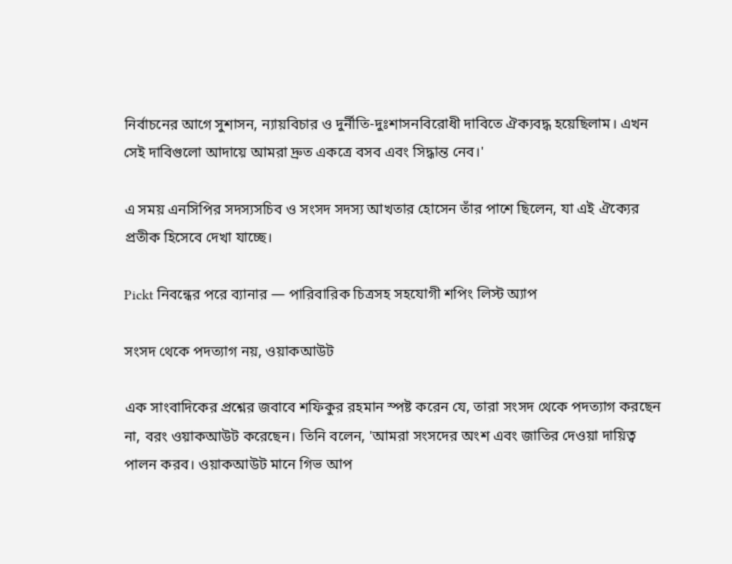নির্বাচনের আগে সুশাসন, ন্যায়বিচার ও দুর্নীতি-দুঃশাসনবিরোধী দাবিতে ঐক্যবদ্ধ হয়েছিলাম। এখন সেই দাবিগুলো আদায়ে আমরা দ্রুত একত্রে বসব এবং সিদ্ধান্ত নেব।'

এ সময় এনসিপির সদস্যসচিব ও সংসদ সদস্য আখতার হোসেন তাঁর পাশে ছিলেন, যা এই ঐক্যের প্রতীক হিসেবে দেখা যাচ্ছে।

Pickt নিবন্ধের পরে ব্যানার — পারিবারিক চিত্রসহ সহযোগী শপিং লিস্ট অ্যাপ

সংসদ থেকে পদত্যাগ নয়, ওয়াকআউট

এক সাংবাদিকের প্রশ্নের জবাবে শফিকুর রহমান স্পষ্ট করেন যে, তারা সংসদ থেকে পদত্যাগ করছেন না, বরং ওয়াকআউট করেছেন। তিনি বলেন, 'আমরা সংসদের অংশ এবং জাতির দেওয়া দায়িত্ব পালন করব। ওয়াকআউট মানে গিভ আপ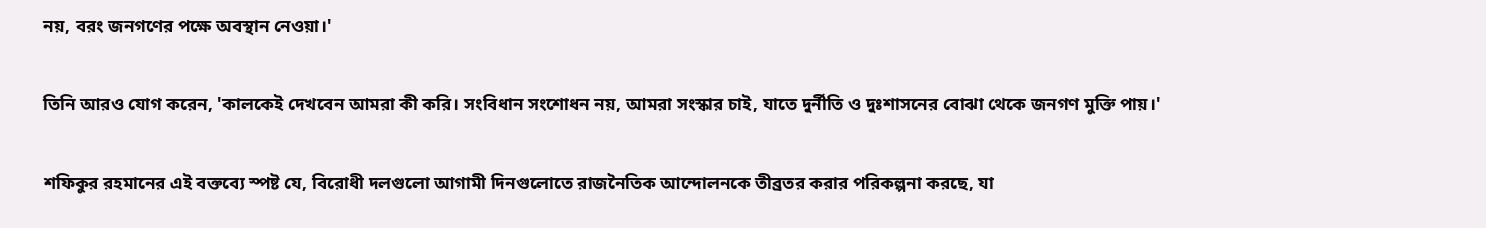নয়, বরং জনগণের পক্ষে অবস্থান নেওয়া।'

তিনি আরও যোগ করেন, 'কালকেই দেখবেন আমরা কী করি। সংবিধান সংশোধন নয়, আমরা সংস্কার চাই, যাতে দুর্নীতি ও দুঃশাসনের বোঝা থেকে জনগণ মুক্তি পায়।'

শফিকুর রহমানের এই বক্তব্যে স্পষ্ট যে, বিরোধী দলগুলো আগামী দিনগুলোতে রাজনৈতিক আন্দোলনকে তীব্রতর করার পরিকল্পনা করছে, যা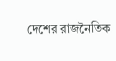দেশের রাজনৈতিক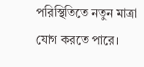পরিস্থিতিতে নতুন মাত্রা যোগ করতে পারে।